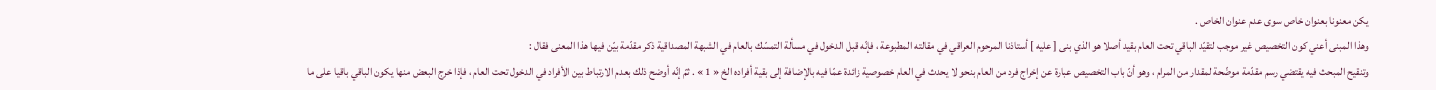يكن معنونا بعنوان خاص سوى عدم عنوان الخاص .
وهذا المبنى أعني كون التخصيص غير موجب لتقيّد الباقي تحت العام بقيد أصلا هو الذي بنى [ عليه ] أستاذنا المرحوم العراقي في مقالته المطبوعة ، فإنّه قبل الدخول في مسألة التمسّك بالعام في الشبهة المصداقية ذكر مقدّمة بيّن فيها هذا المعنى فقال :
وتنقيح المبحث فيه يقتضي رسم مقدّمة موضّحة لمقدار من المرام ، وهو أنّ باب التخصيص عبارة عن إخراج فرد من العام بنحو لا يحدث في العام خصوصية زائدة عمّا فيه بالإضافة إلى بقية أفراده الخ « 1 » . ثمّ إنّه أوضح ذلك بعدم الارتباط بين الأفراد في الدخول تحت العام ، فإذا خرج البعض منها يكون الباقي باقيا على ما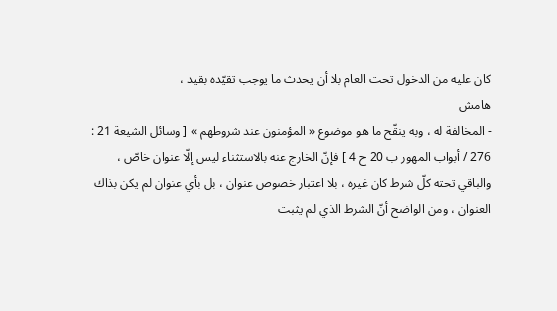كان عليه من الدخول تحت العام بلا أن يحدث ما يوجب تقيّده بقيد ،
هامش
- المخالفة له ، وبه ينقّح ما هو موضوع « المؤمنون عند شروطهم » [ وسائل الشيعة 21 :
276 / أبواب المهور ب 20 ح 4 ] فإنّ الخارج عنه بالاستثناء ليس إلّا عنوان خاصّ ، والباقي تحته كلّ شرط كان غيره ، بلا اعتبار خصوص عنوان ، بل بأي عنوان لم يكن بذاك العنوان ، ومن الواضح أنّ الشرط الذي لم يثبت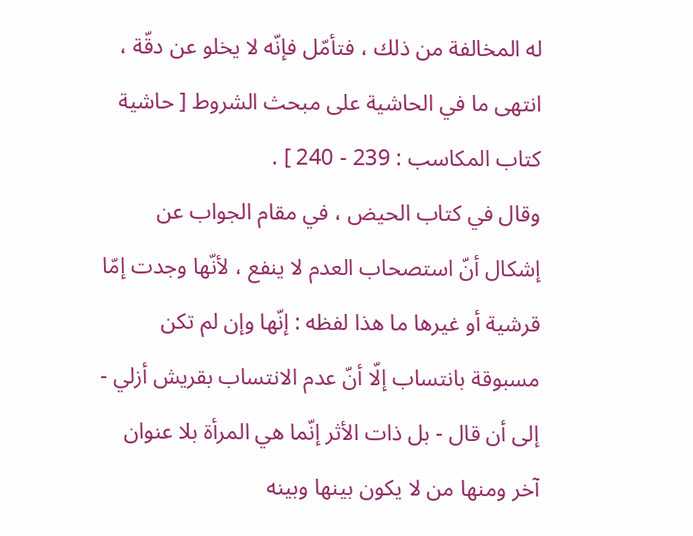له المخالفة من ذلك ، فتأمّل فإنّه لا يخلو عن دقّة ، انتهى ما في الحاشية على مبحث الشروط [ حاشية كتاب المكاسب : 239 - 240 ] .
وقال في كتاب الحيض ، في مقام الجواب عن إشكال أنّ استصحاب العدم لا ينفع ، لأنّها وجدت إمّا قرشية أو غيرها ما هذا لفظه : إنّها وإن لم تكن مسبوقة بانتساب إلّا أنّ عدم الانتساب بقريش أزلي - إلى أن قال - بل ذات الأثر إنّما هي المرأة بلا عنوان آخر ومنها من لا يكون بينها وبينه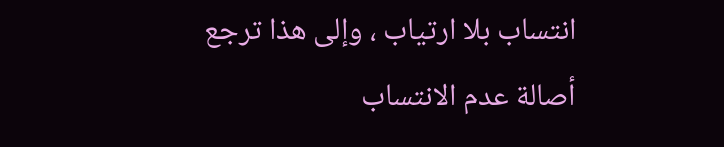انتساب بلا ارتياب ، وإلى هذا ترجع أصالة عدم الانتساب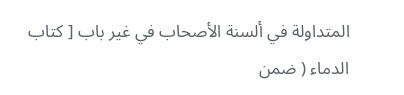المتداولة في ألسنة الأصحاب في غير باب [ كتاب الدماء ( ضمن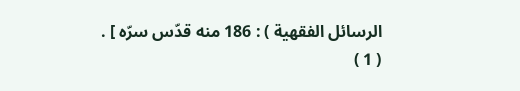الرسائل الفقهية ) : 186 منه قدّس سرّه ] .
( 1 )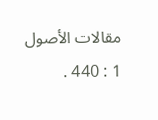مقالات الأصول 1 : 440 .